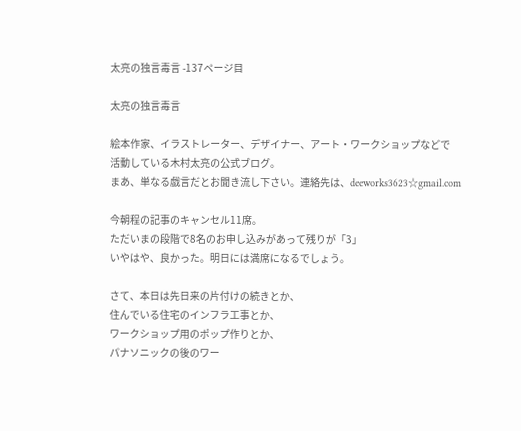太亮の独言毒言 -137ページ目

太亮の独言毒言

絵本作家、イラストレーター、デザイナー、アート・ワークショップなどで
活動している木村太亮の公式ブログ。
まあ、単なる戯言だとお聞き流し下さい。連絡先は、deeworks3623☆gmail.com

今朝程の記事のキャンセル11席。
ただいまの段階で8名のお申し込みがあって残りが「3」
いやはや、良かった。明日には満席になるでしょう。

さて、本日は先日来の片付けの続きとか、
住んでいる住宅のインフラ工事とか、
ワークショップ用のポップ作りとか、
パナソニックの後のワー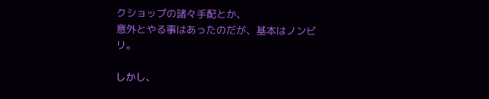クショップの諸々手配とか、
意外とやる事はあったのだが、基本はノンビリ。

しかし、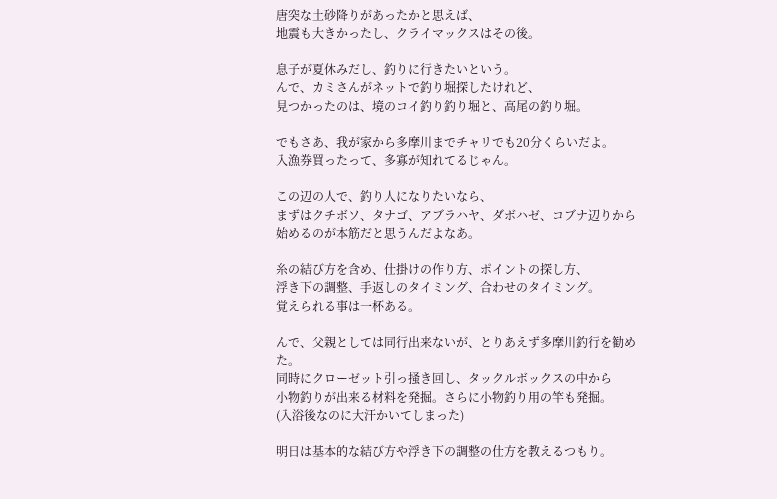唐突な土砂降りがあったかと思えば、
地震も大きかったし、クライマックスはその後。

息子が夏休みだし、釣りに行きたいという。
んで、カミさんがネットで釣り堀探したけれど、
見つかったのは、境のコイ釣り釣り堀と、高尾の釣り堀。

でもさあ、我が家から多摩川までチャリでも20分くらいだよ。
入漁券買ったって、多寡が知れてるじゃん。

この辺の人で、釣り人になりたいなら、
まずはクチボソ、タナゴ、アブラハヤ、ダボハゼ、コブナ辺りから
始めるのが本筋だと思うんだよなあ。

糸の結び方を含め、仕掛けの作り方、ポイントの探し方、
浮き下の調整、手返しのタイミング、合わせのタイミング。
覚えられる事は一杯ある。

んで、父親としては同行出来ないが、とりあえず多摩川釣行を勧めた。
同時にクローゼット引っ掻き回し、タックルボックスの中から
小物釣りが出来る材料を発掘。さらに小物釣り用の竿も発掘。
(入浴後なのに大汗かいてしまった)

明日は基本的な結び方や浮き下の調整の仕方を教えるつもり。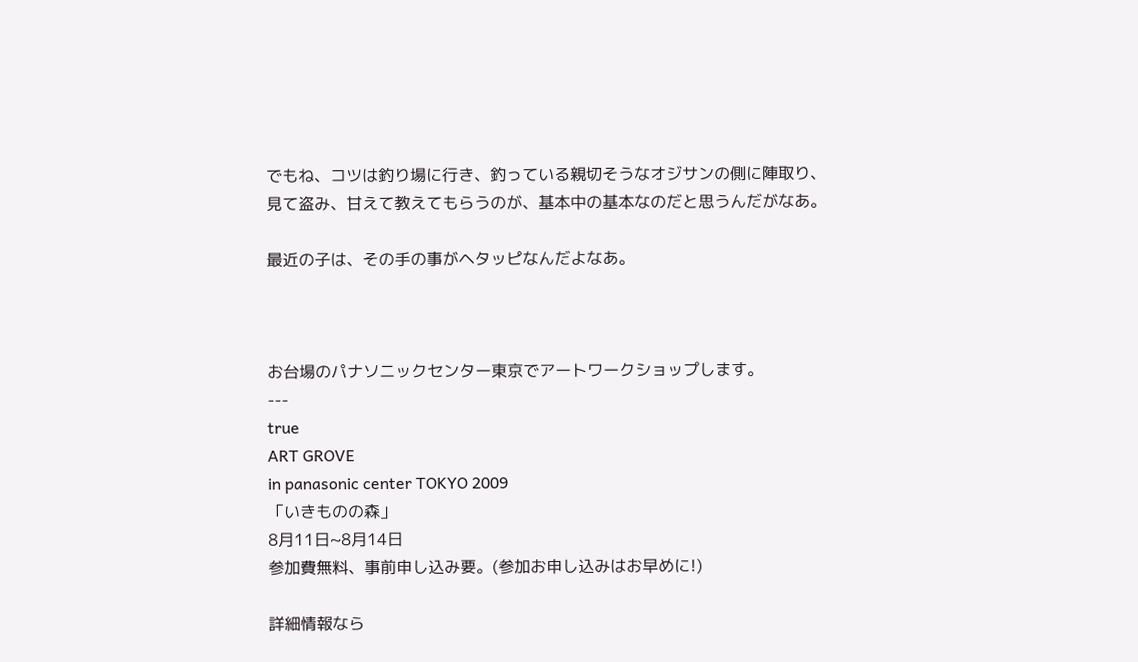でもね、コツは釣り場に行き、釣っている親切そうなオジサンの側に陣取り、
見て盗み、甘えて教えてもらうのが、基本中の基本なのだと思うんだがなあ。

最近の子は、その手の事がヘタッピなんだよなあ。



お台場のパナソニックセンター東京でアートワークショップします。
---
true
ART GROVE
in panasonic center TOKYO 2009
「いきものの森」
8月11日~8月14日
参加費無料、事前申し込み要。(参加お申し込みはお早めに!)

詳細情報なら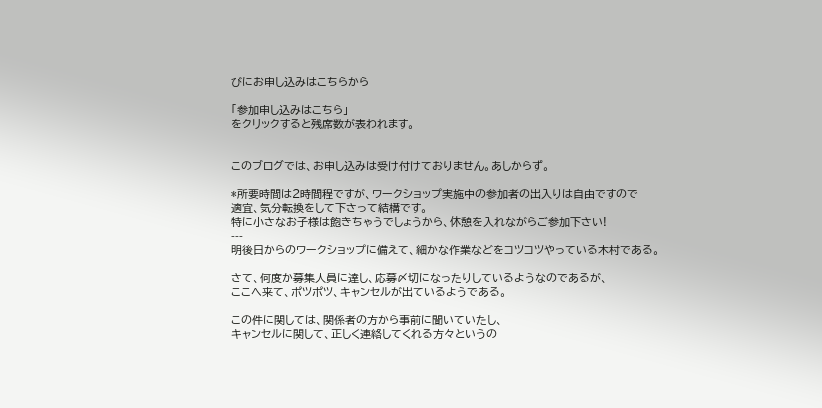びにお申し込みはこちらから

「参加申し込みはこちら」
をクリックすると残席数が表われます。


このブログでは、お申し込みは受け付けておりません。あしからず。

*所要時間は2時間程ですが、ワークショップ実施中の参加者の出入りは自由ですので
適宜、気分転換をして下さって結構です。
特に小さなお子様は飽きちゃうでしょうから、休憩を入れながらご参加下さい!
---
明後日からのワークショップに備えて、細かな作業などをコツコツやっている木村である。

さて、何度か募集人員に達し、応募〆切になったりしているようなのであるが、
ここへ来て、ポツポツ、キャンセルが出ているようである。

この件に関しては、関係者の方から事前に聞いていたし、
キャンセルに関して、正しく連絡してくれる方々というの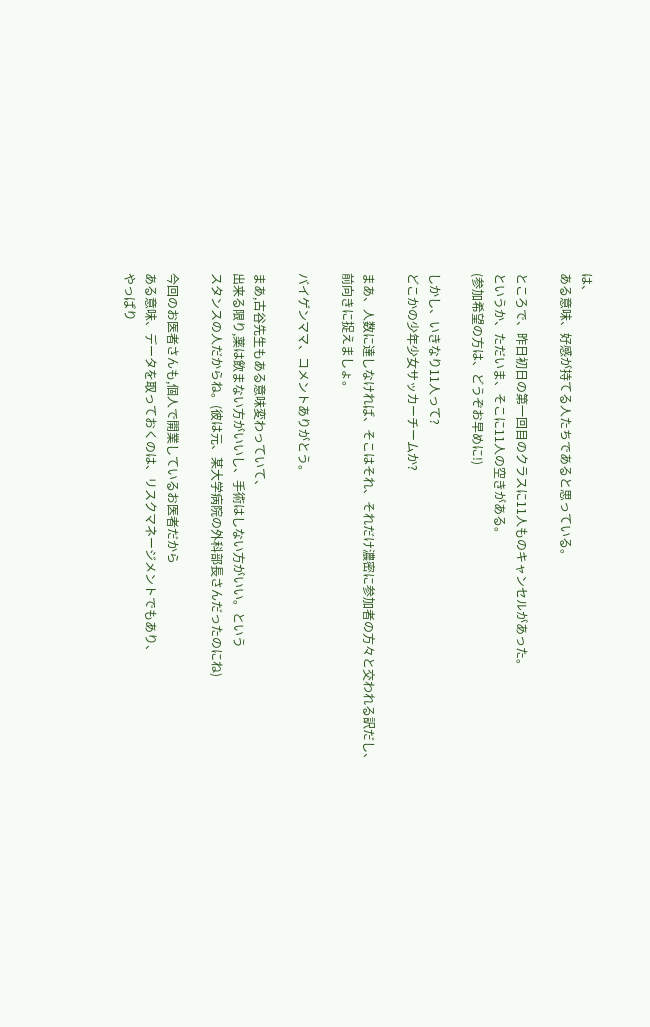は、
ある意味、好感が持てる人たちであると思っている。

ところで、昨日初日の第一回目のクラスに11人ものキャンセルがあった。
というか、ただいま、そこに11人の空きがある。
(参加希望の方は、どうぞお早めに!)

しかし、いきなり11人って?
どこかの少年少女サッカーチームか?

まあ、人数に達しなければ、そこはそれ、それだけ濃密に参加者の方々と交われる訳だし、
前向きに捉えましょ。

バイゲンママ、コメントありがとう。

まあ,古谷先生もある意味変わっていて、
出来る限り,薬は飲まない方がいいし、手術はしない方がいい。という
スタンスの人だからね。(彼は元、某大学病院の外科部長さんだったのにね)

今回のお医者さんも,個人で開業しているお医者だから
ある意味、データを取っておくのは、リスクマネージメントでもあり、
やっぱり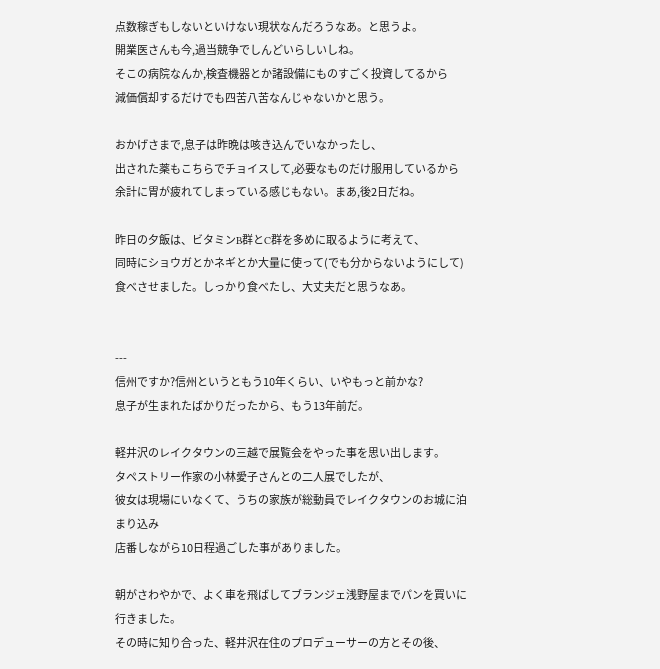点数稼ぎもしないといけない現状なんだろうなあ。と思うよ。
開業医さんも今,過当競争でしんどいらしいしね。
そこの病院なんか,検査機器とか諸設備にものすごく投資してるから
減価償却するだけでも四苦八苦なんじゃないかと思う。

おかげさまで,息子は昨晩は咳き込んでいなかったし、
出された薬もこちらでチョイスして,必要なものだけ服用しているから
余計に胃が疲れてしまっている感じもない。まあ,後2日だね。

昨日の夕飯は、ビタミンB群とC群を多めに取るように考えて、
同時にショウガとかネギとか大量に使って(でも分からないようにして)
食べさせました。しっかり食べたし、大丈夫だと思うなあ。


---
信州ですか?信州というともう10年くらい、いやもっと前かな?
息子が生まれたばかりだったから、もう13年前だ。

軽井沢のレイクタウンの三越で展覧会をやった事を思い出します。
タペストリー作家の小林愛子さんとの二人展でしたが、
彼女は現場にいなくて、うちの家族が総動員でレイクタウンのお城に泊まり込み
店番しながら10日程過ごした事がありました。

朝がさわやかで、よく車を飛ばしてブランジェ浅野屋までパンを買いに行きました。
その時に知り合った、軽井沢在住のプロデューサーの方とその後、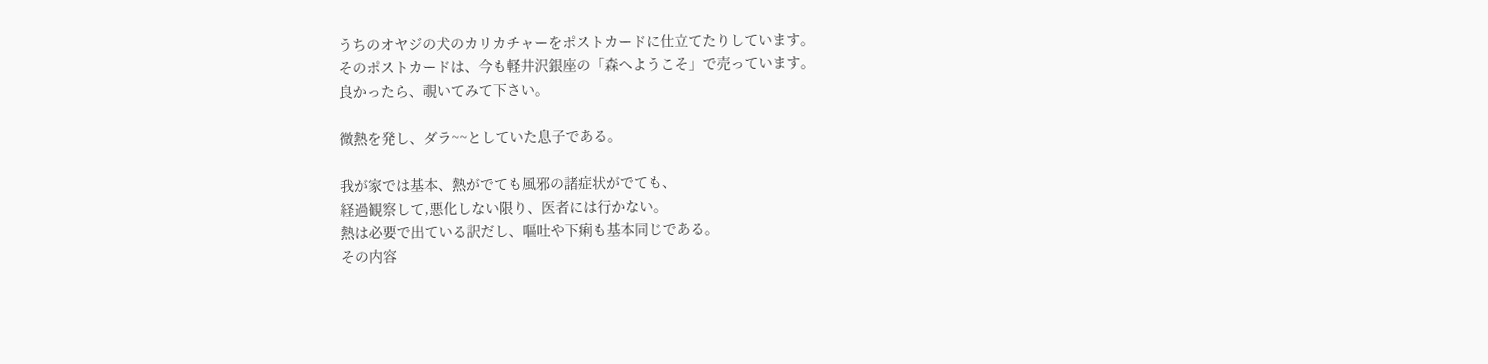うちのオヤジの犬のカリカチャーをポストカードに仕立てたりしています。
そのポストカードは、今も軽井沢銀座の「森へようこそ」で売っています。
良かったら、覗いてみて下さい。

微熱を発し、ダラ~~としていた息子である。

我が家では基本、熱がでても風邪の諸症状がでても、
経過観察して,悪化しない限り、医者には行かない。
熱は必要で出ている訳だし、嘔吐や下痢も基本同じである。
その内容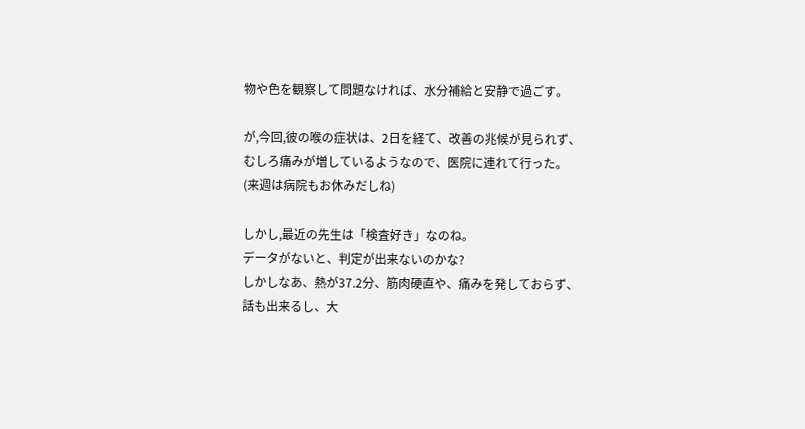物や色を観察して問題なければ、水分補給と安静で過ごす。

が,今回,彼の喉の症状は、2日を経て、改善の兆候が見られず、
むしろ痛みが増しているようなので、医院に連れて行った。
(来週は病院もお休みだしね)

しかし,最近の先生は「検査好き」なのね。
データがないと、判定が出来ないのかな?
しかしなあ、熱が37.2分、筋肉硬直や、痛みを発しておらず、
話も出来るし、大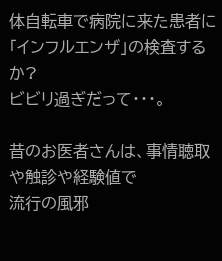体自転車で病院に来た患者に「インフルエンザ」の検査するか?
ビビリ過ぎだって・・・。

昔のお医者さんは、事情聴取や触診や経験値で
流行の風邪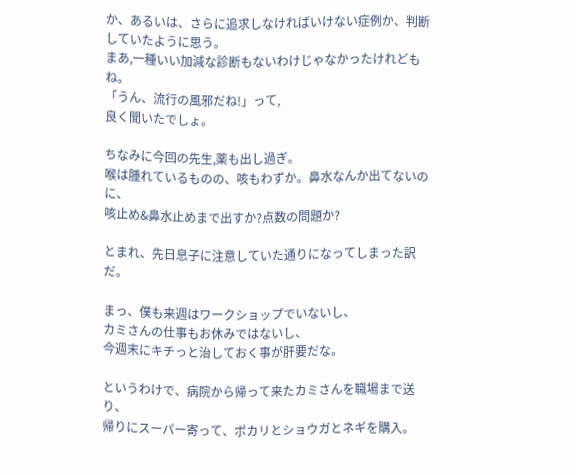か、あるいは、さらに追求しなければいけない症例か、判断していたように思う。
まあ,一種いい加減な診断もないわけじゃなかったけれどもね。
「うん、流行の風邪だね!」って,
良く聞いたでしょ。

ちなみに今回の先生,薬も出し過ぎ。
喉は腫れているものの、咳もわずか。鼻水なんか出てないのに、
咳止め&鼻水止めまで出すか?点数の問題か?

とまれ、先日息子に注意していた通りになってしまった訳だ。

まっ、僕も来週はワークショップでいないし、
カミさんの仕事もお休みではないし、
今週末にキチっと治しておく事が肝要だな。

というわけで、病院から帰って来たカミさんを職場まで送り、
帰りにスーパー寄って、ポカリとショウガとネギを購入。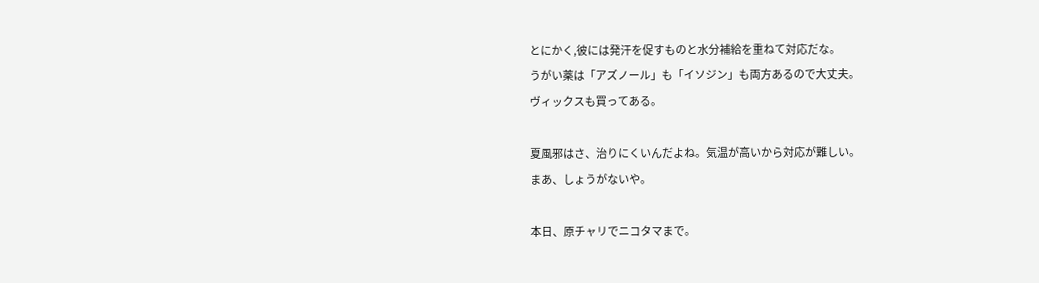とにかく,彼には発汗を促すものと水分補給を重ねて対応だな。
うがい薬は「アズノール」も「イソジン」も両方あるので大丈夫。
ヴィックスも買ってある。

夏風邪はさ、治りにくいんだよね。気温が高いから対応が難しい。
まあ、しょうがないや。

本日、原チャリでニコタマまで。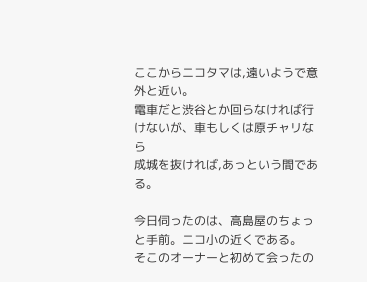ここからニコタマは,遠いようで意外と近い。
電車だと渋谷とか回らなければ行けないが、車もしくは原チャリなら
成城を抜ければ,あっという間である。

今日伺ったのは、高島屋のちょっと手前。ニコ小の近くである。
そこのオーナーと初めて会ったの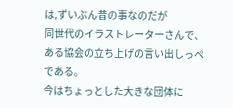は,ずいぶん昔の事なのだが
同世代のイラストレーターさんで、ある協会の立ち上げの言い出しっぺである。
今はちょっとした大きな団体に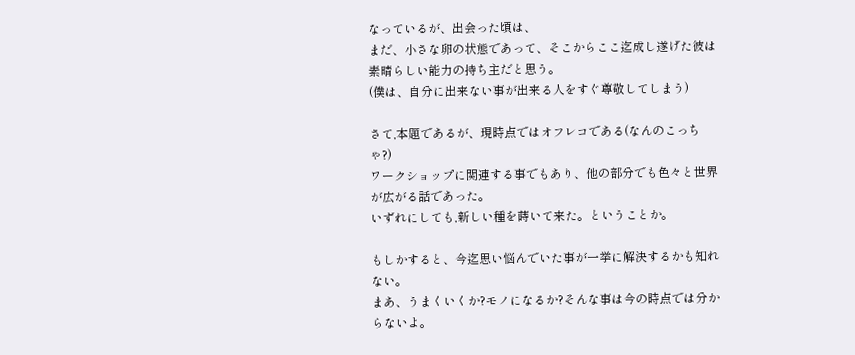なっているが、出会った頃は、
まだ、小さな卵の状態であって、そこからここ迄成し遂げた彼は
素晴らしい能力の持ち主だと思う。
(僕は、自分に出来ない事が出来る人をすぐ尊敬してしまう)

さて,本題であるが、現時点ではオフレコである(なんのこっちゃ?)
ワークショップに関連する事でもあり、他の部分でも色々と世界が広がる話であった。
いずれにしても,新しい種を蒔いて来た。ということか。

もしかすると、今迄思い悩んでいた事が一挙に解決するかも知れない。
まあ、うまくいくか?モノになるか?そんな事は今の時点では分からないよ。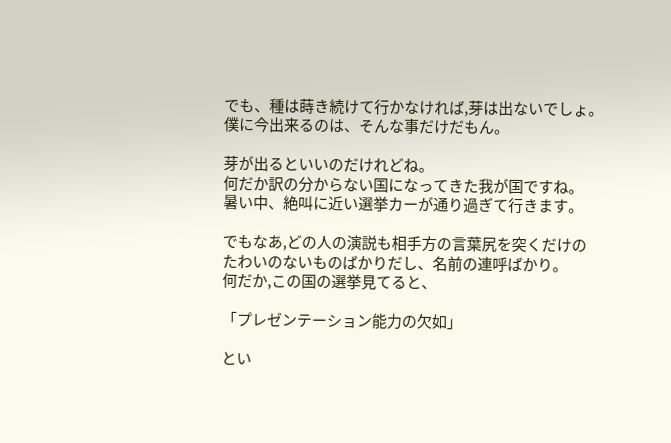でも、種は蒔き続けて行かなければ,芽は出ないでしょ。
僕に今出来るのは、そんな事だけだもん。

芽が出るといいのだけれどね。
何だか訳の分からない国になってきた我が国ですね。
暑い中、絶叫に近い選挙カーが通り過ぎて行きます。

でもなあ,どの人の演説も相手方の言葉尻を突くだけの
たわいのないものばかりだし、名前の連呼ばかり。
何だか,この国の選挙見てると、

「プレゼンテーション能力の欠如」

とい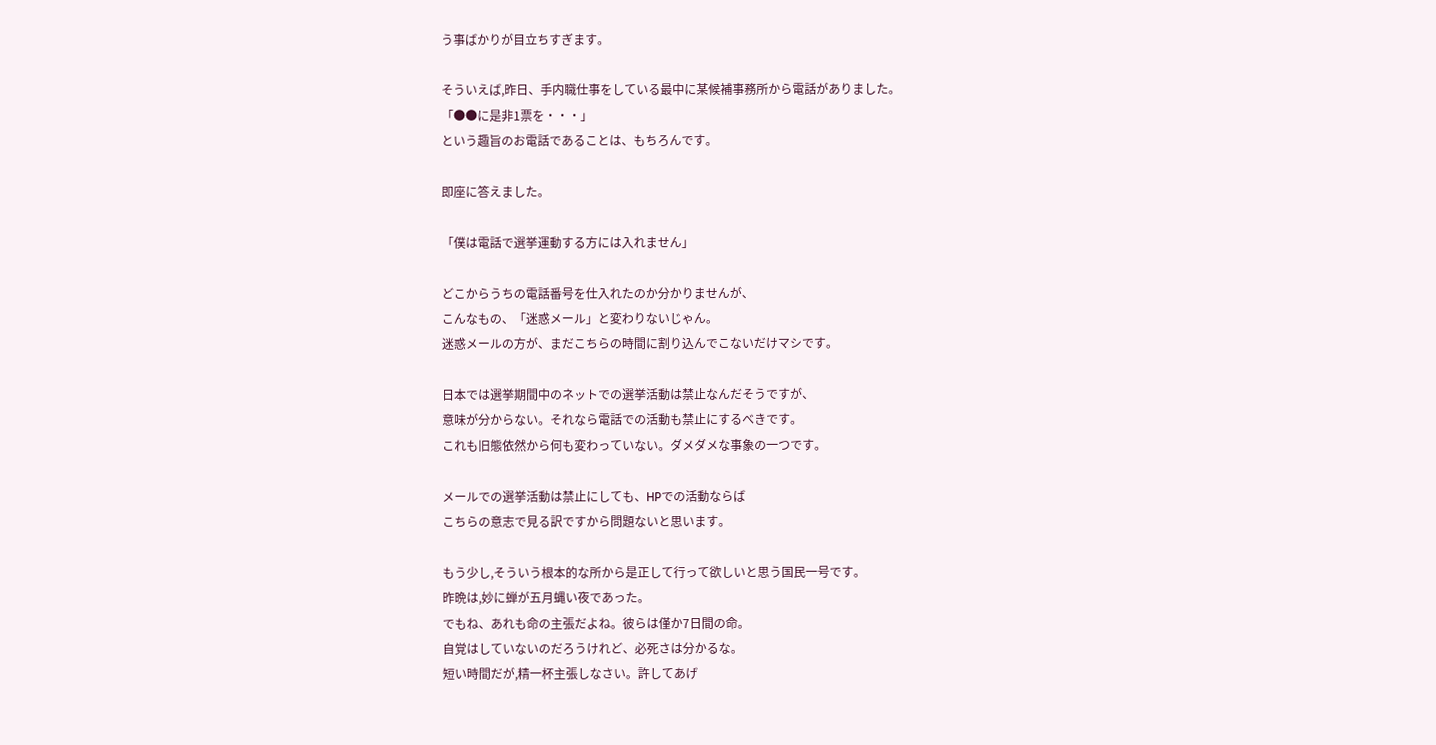う事ばかりが目立ちすぎます。

そういえば,昨日、手内職仕事をしている最中に某候補事務所から電話がありました。
「●●に是非1票を・・・」
という趣旨のお電話であることは、もちろんです。

即座に答えました。

「僕は電話で選挙運動する方には入れません」

どこからうちの電話番号を仕入れたのか分かりませんが、
こんなもの、「迷惑メール」と変わりないじゃん。
迷惑メールの方が、まだこちらの時間に割り込んでこないだけマシです。

日本では選挙期間中のネットでの選挙活動は禁止なんだそうですが、
意味が分からない。それなら電話での活動も禁止にするべきです。
これも旧態依然から何も変わっていない。ダメダメな事象の一つです。

メールでの選挙活動は禁止にしても、HPでの活動ならば
こちらの意志で見る訳ですから問題ないと思います。

もう少し,そういう根本的な所から是正して行って欲しいと思う国民一号です。
昨晩は,妙に蝉が五月蝿い夜であった。
でもね、あれも命の主張だよね。彼らは僅か7日間の命。
自覚はしていないのだろうけれど、必死さは分かるな。
短い時間だが,精一杯主張しなさい。許してあげ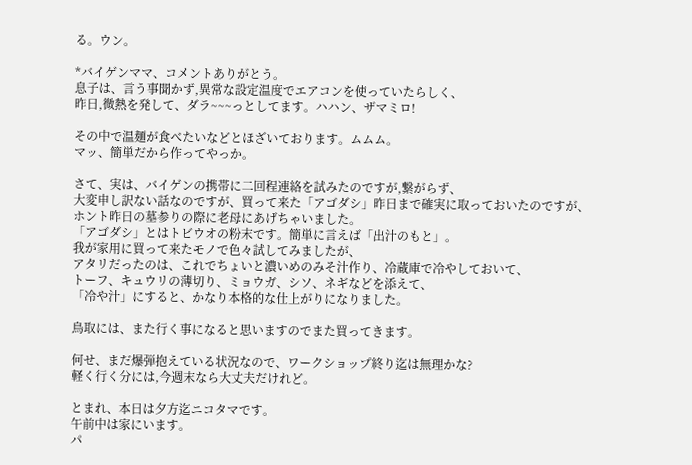る。ウン。

*バイゲンママ、コメントありがとう。
息子は、言う事聞かず,異常な設定温度でエアコンを使っていたらしく、
昨日,微熱を発して、ダラ~~~っとしてます。ハハン、ザマミロ!

その中で温麺が食べたいなどとほざいております。ムムム。
マッ、簡単だから作ってやっか。

さて、実は、バイゲンの携帯に二回程連絡を試みたのですが,繋がらず、
大変申し訳ない話なのですが、買って来た「アゴダシ」昨日まで確実に取っておいたのですが、
ホント昨日の墓参りの際に老母にあげちゃいました。
「アゴダシ」とはトビウオの粉末です。簡単に言えば「出汁のもと」。
我が家用に買って来たモノで色々試してみましたが、
アタリだったのは、これでちょいと濃いめのみそ汁作り、冷蔵庫で冷やしておいて、
トーフ、キュウリの薄切り、ミョウガ、シソ、ネギなどを添えて、
「冷や汁」にすると、かなり本格的な仕上がりになりました。

鳥取には、また行く事になると思いますのでまた買ってきます。

何せ、まだ爆弾抱えている状況なので、ワークショップ終り迄は無理かな?
軽く行く分には,今週末なら大丈夫だけれど。

とまれ、本日は夕方迄ニコタマです。
午前中は家にいます。
パ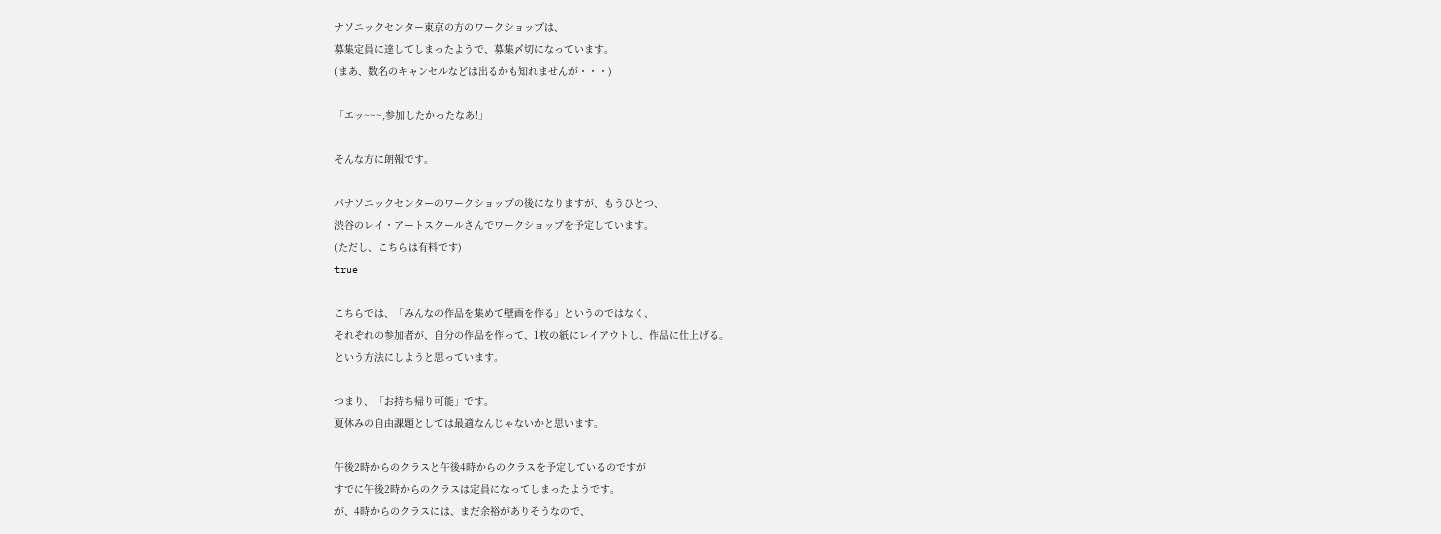ナソニックセンター東京の方のワークショップは、
募集定員に達してしまったようで、募集〆切になっています。
(まあ、数名のキャンセルなどは出るかも知れませんが・・・)

「エッ~~~,参加したかったなあ!」

そんな方に朗報です。

パナソニックセンターのワークショップの後になりますが、もうひとつ、
渋谷のレイ・アートスクールさんでワークショップを予定しています。
(ただし、こちらは有料です)
true

こちらでは、「みんなの作品を集めて壁画を作る」というのではなく、
それぞれの参加者が、自分の作品を作って、1枚の紙にレイアウトし、作品に仕上げる。
という方法にしようと思っています。

つまり、「お持ち帰り可能」です。
夏休みの自由課題としては最適なんじゃないかと思います。

午後2時からのクラスと午後4時からのクラスを予定しているのですが
すでに午後2時からのクラスは定員になってしまったようです。
が、4時からのクラスには、まだ余裕がありそうなので、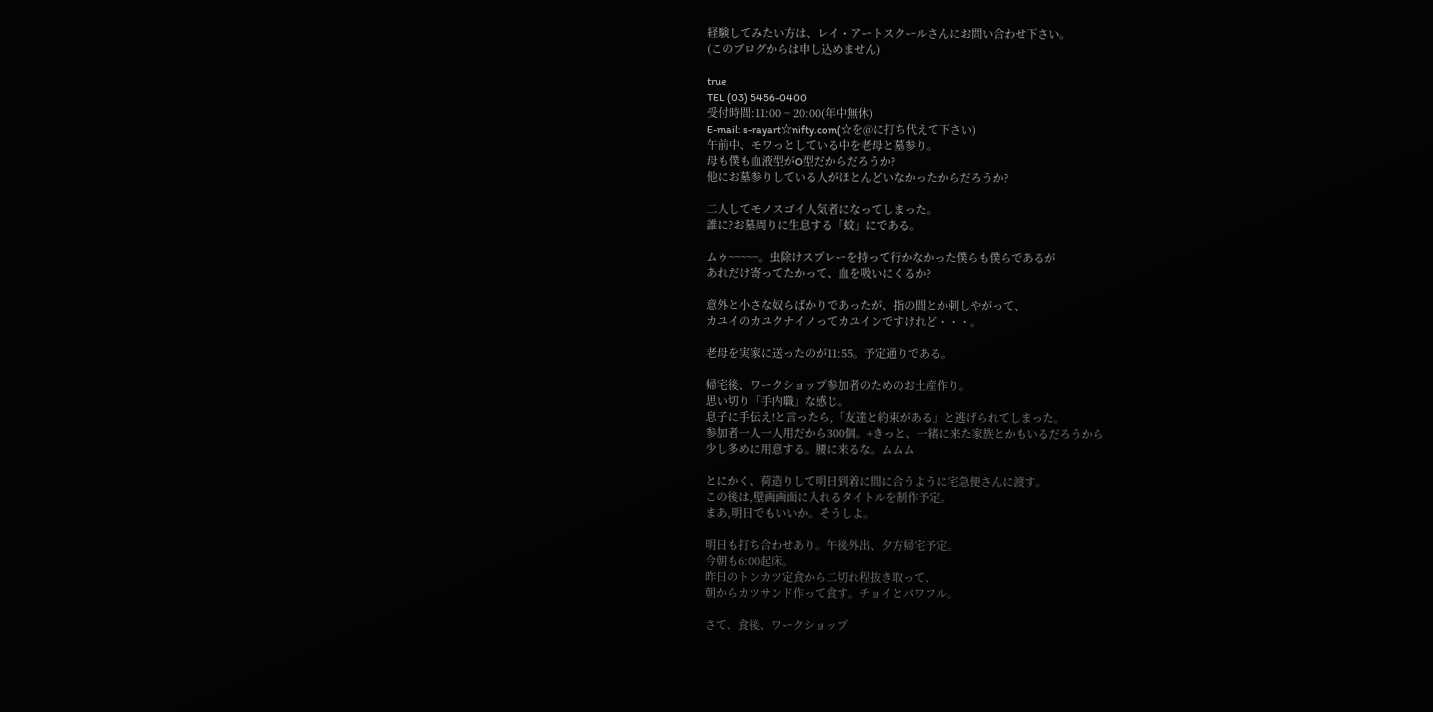経験してみたい方は、レイ・アートスクールさんにお問い合わせ下さい。
(このブログからは申し込めません)

true
TEL (03) 5456-0400
受付時間:11:00 ~ 20:00(年中無休)
E-mail: s-rayart☆nifty.com(☆を@に打ち代えて下さい)
午前中、モワっとしている中を老母と墓参り。
母も僕も血液型がO型だからだろうか?
他にお墓参りしている人がほとんどいなかったからだろうか?

二人してモノスゴイ人気者になってしまった。
誰に?お墓周りに生息する「蚊」にである。

ムゥ~~~~~。虫除けスプレーを持って行かなかった僕らも僕らであるが
あれだけ寄ってたかって、血を吸いにくるか?

意外と小さな奴らばかりであったが、指の間とか刺しやがって、
カユイのカユクナイノってカユインですけれど・・・。

老母を実家に送ったのが11:55。予定通りである。

帰宅後、ワークショップ参加者のためのお土産作り。
思い切り「手内職」な感じ。
息子に手伝え!と言ったら,「友達と約束がある」と逃げられてしまった。
参加者一人一人用だから300個。+きっと、一緒に来た家族とかもいるだろうから
少し多めに用意する。腰に来るな。ムムム

とにかく、荷造りして明日到着に間に合うように宅急便さんに渡す。
この後は,壁画画面に入れるタイトルを制作予定。
まあ,明日でもいいか。そうしよ。

明日も打ち合わせあり。午後外出、夕方帰宅予定。
今朝も6:00起床。
昨日のトンカツ定食から二切れ程抜き取って、
朝からカツサンド作って食す。チョイとパワフル。

さて、食後、ワークショップ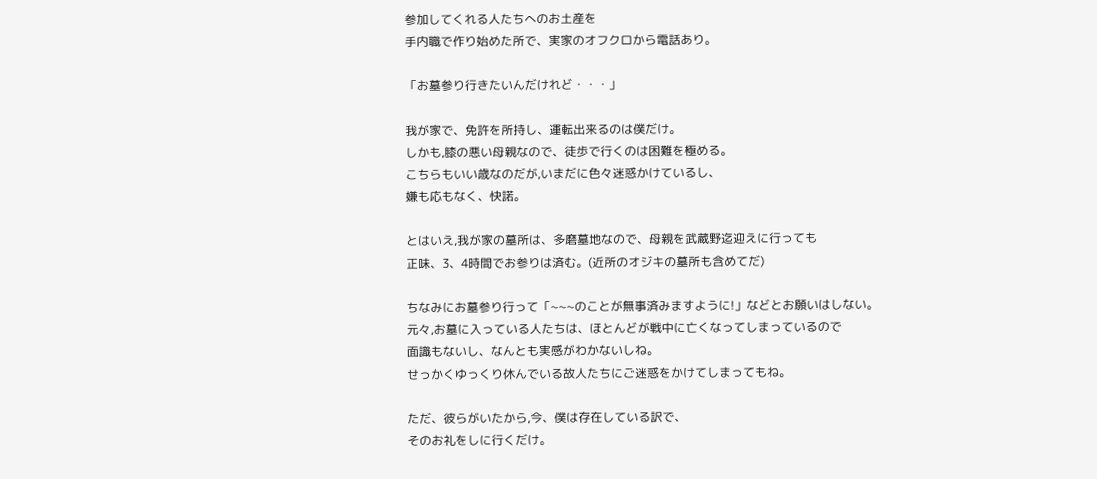参加してくれる人たちへのお土産を
手内職で作り始めた所で、実家のオフクロから電話あり。

「お墓参り行きたいんだけれど・・・」

我が家で、免許を所持し、運転出来るのは僕だけ。
しかも,膝の悪い母親なので、徒歩で行くのは困難を極める。
こちらもいい歳なのだが,いまだに色々迷惑かけているし、
嫌も応もなく、快諾。

とはいえ,我が家の墓所は、多磨墓地なので、母親を武蔵野迄迎えに行っても
正味、3、4時間でお参りは済む。(近所のオジキの墓所も含めてだ)

ちなみにお墓参り行って「~~~のことが無事済みますように!」などとお願いはしない。
元々,お墓に入っている人たちは、ほとんどが戦中に亡くなってしまっているので
面識もないし、なんとも実感がわかないしね。
せっかくゆっくり休んでいる故人たちにご迷惑をかけてしまってもね。

ただ、彼らがいたから,今、僕は存在している訳で、
そのお礼をしに行くだけ。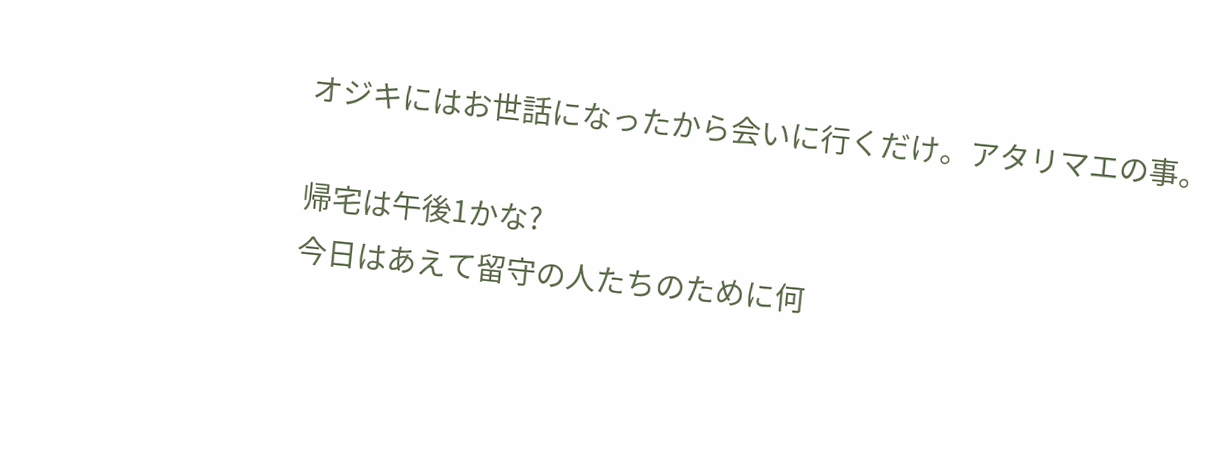オジキにはお世話になったから会いに行くだけ。アタリマエの事。

帰宅は午後1かな?
今日はあえて留守の人たちのために何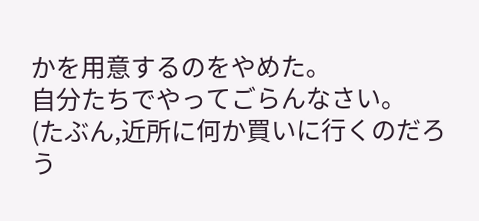かを用意するのをやめた。
自分たちでやってごらんなさい。
(たぶん,近所に何か買いに行くのだろう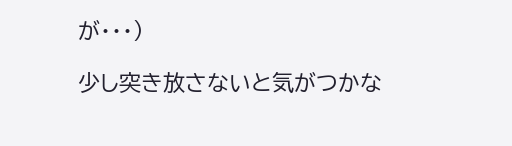が・・・)

少し突き放さないと気がつかな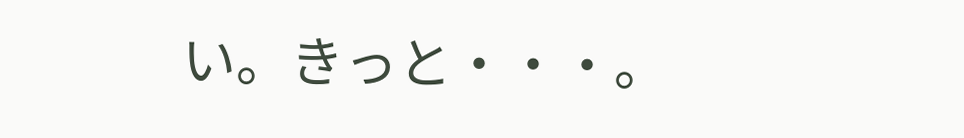い。きっと・・・。